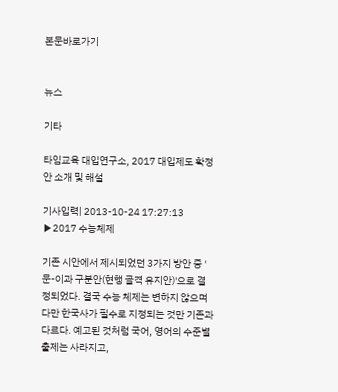본문바로가기


뉴스

기타

타임교육 대입연구소, 2017 대입제도 확정안 소개 및 해설

기사입력| 2013-10-24 17:27:13
▶2017 수능체제

기존 시안에서 제시되었던 3가지 방안 중 '문-이과 구분안(현행 골격 유지안)'으로 결정되었다. 결국 수능 체제는 변하지 않으며 다만 한국사가 필수로 지정되는 것만 기존과 다르다. 예고된 것처럼 국어, 영어의 수준별 출제는 사라지고,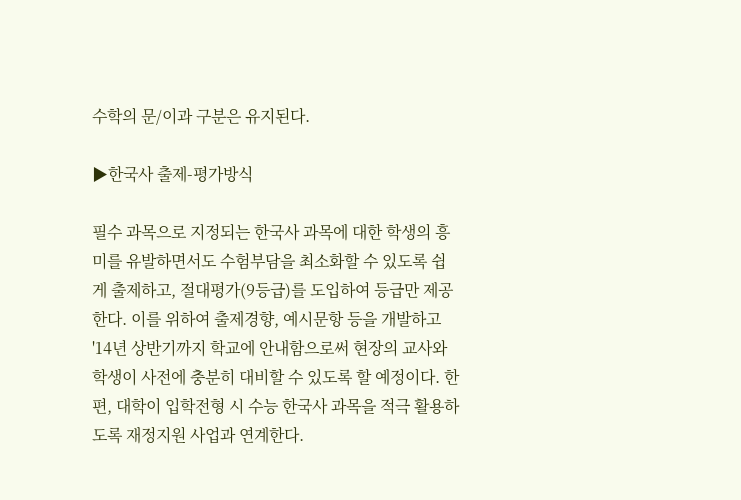수학의 문/이과 구분은 유지된다.

▶한국사 출제-평가방식

필수 과목으로 지정되는 한국사 과목에 대한 학생의 흥미를 유발하면서도 수험부담을 최소화할 수 있도록 쉽게 출제하고, 절대평가(9등급)를 도입하여 등급만 제공한다. 이를 위하여 출제경향, 예시문항 등을 개발하고 '14년 상반기까지 학교에 안내함으로써 현장의 교사와 학생이 사전에 충분히 대비할 수 있도록 할 예정이다. 한편, 대학이 입학전형 시 수능 한국사 과목을 적극 활용하도록 재정지원 사업과 연계한다.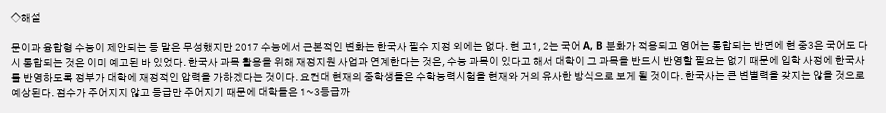◇해설

문이과 융합형 수능이 제안되는 등 말은 무성했지만 2017 수능에서 근본적인 변화는 한국사 필수 지정 외에는 없다. 현 고1, 2는 국어 A, B 분화가 적용되고 영어는 통합되는 반면에 현 중3은 국어도 다시 통합되는 것은 이미 예고된 바 있었다. 한국사 과목 활용을 위해 재정지원 사업과 연계한다는 것은, 수능 과목이 있다고 해서 대학이 그 과목을 반드시 반영할 필요는 없기 때문에 입학 사정에 한국사를 반영하도록 정부가 대학에 재정적인 압력을 가하겠다는 것이다. 요컨대 현재의 중학생들은 수학능력시험을 현재와 거의 유사한 방식으로 보게 될 것이다. 한국사는 큰 변별력을 갖지는 않을 것으로 예상된다. 점수가 주어지지 않고 등급만 주어지기 때문에 대학들은 1~3등급까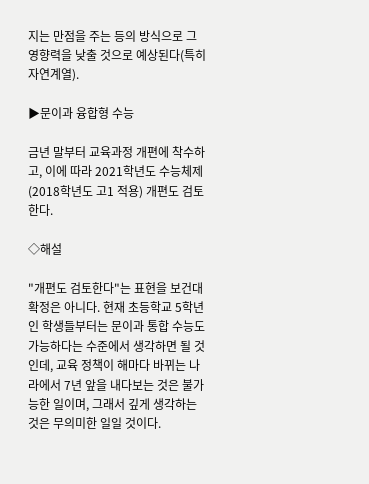지는 만점을 주는 등의 방식으로 그 영향력을 낮출 것으로 예상된다(특히 자연계열).

▶문이과 융합형 수능

금년 말부터 교육과정 개편에 착수하고, 이에 따라 2021학년도 수능체제(2018학년도 고1 적용) 개편도 검토한다.

◇해설

"개편도 검토한다"는 표현을 보건대 확정은 아니다. 현재 초등학교 5학년인 학생들부터는 문이과 통합 수능도 가능하다는 수준에서 생각하면 될 것인데, 교육 정책이 해마다 바뀌는 나라에서 7년 앞을 내다보는 것은 불가능한 일이며, 그래서 깊게 생각하는 것은 무의미한 일일 것이다.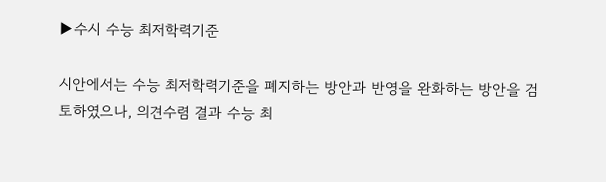▶수시 수능 최저학력기준

시안에서는 수능 최저학력기준을 폐지하는 방안과 반영을 완화하는 방안을 검토하였으나, 의견수렴 결과 수능 최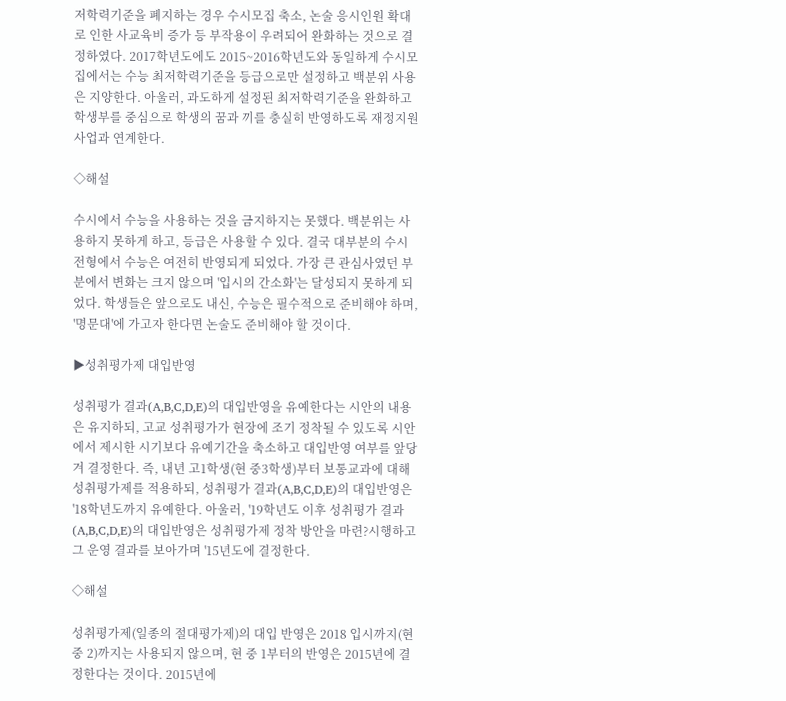저학력기준을 폐지하는 경우 수시모집 축소, 논술 응시인원 확대로 인한 사교육비 증가 등 부작용이 우려되어 완화하는 것으로 결정하였다. 2017학년도에도 2015~2016학년도와 동일하게 수시모집에서는 수능 최저학력기준을 등급으로만 설정하고 백분위 사용은 지양한다. 아울러, 과도하게 설정된 최저학력기준을 완화하고 학생부를 중심으로 학생의 꿈과 끼를 충실히 반영하도록 재정지원사업과 연계한다.

◇해설

수시에서 수능을 사용하는 것을 금지하지는 못했다. 백분위는 사용하지 못하게 하고, 등급은 사용할 수 있다. 결국 대부분의 수시 전형에서 수능은 여전히 반영되게 되었다. 가장 큰 관심사였던 부분에서 변화는 크지 않으며 '입시의 간소화'는 달성되지 못하게 되었다. 학생들은 앞으로도 내신, 수능은 필수적으로 준비해야 하며, '명문대'에 가고자 한다면 논술도 준비해야 할 것이다.

▶성취평가제 대입반영

성취평가 결과(A,B,C,D,E)의 대입반영을 유예한다는 시안의 내용은 유지하되, 고교 성취평가가 현장에 조기 정착될 수 있도록 시안에서 제시한 시기보다 유예기간을 축소하고 대입반영 여부를 앞당겨 결정한다. 즉, 내년 고1학생(현 중3학생)부터 보통교과에 대해 성취평가제를 적용하되, 성취평가 결과(A,B,C,D,E)의 대입반영은 '18학년도까지 유예한다. 아울러, '19학년도 이후 성취평가 결과(A,B,C,D,E)의 대입반영은 성취평가제 정착 방안을 마련?시행하고 그 운영 결과를 보아가며 '15년도에 결정한다.

◇해설

성취평가제(일종의 절대평가제)의 대입 반영은 2018 입시까지(현 중 2)까지는 사용되지 않으며, 현 중 1부터의 반영은 2015년에 결정한다는 것이다. 2015년에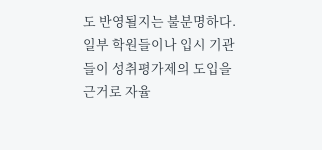도 반영될지는 불분명하다. 일부 학원들이나 입시 기관들이 성취평가제의 도입을 근거로 자율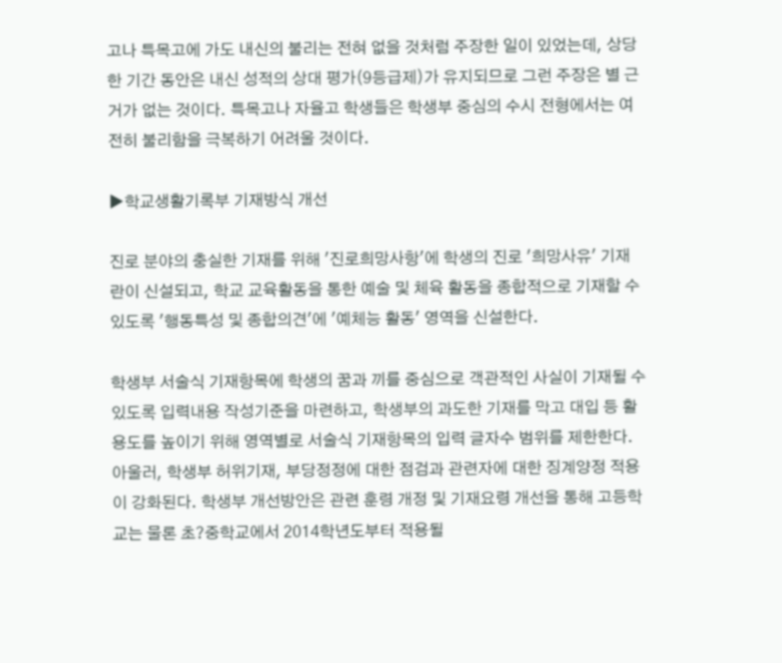고나 특목고에 가도 내신의 불리는 전혀 없을 것처럼 주장한 일이 있었는데, 상당한 기간 동안은 내신 성적의 상대 평가(9등급제)가 유지되므로 그런 주장은 별 근거가 없는 것이다. 특목고나 자율고 학생들은 학생부 중심의 수시 전형에서는 여전히 불리함을 극복하기 어려울 것이다.

▶학교생활기록부 기재방식 개선

진로 분야의 충실한 기재를 위해 '진로희망사항'에 학생의 진로 '희망사유' 기재란이 신설되고, 학교 교육활동을 통한 예술 및 체육 활동을 종합적으로 기재할 수 있도록 '행동특성 및 종합의견'에 '예체능 활동' 영역을 신설한다.

학생부 서술식 기재항목에 학생의 꿈과 끼를 중심으로 객관적인 사실이 기재될 수 있도록 입력내용 작성기준을 마련하고, 학생부의 과도한 기재를 막고 대입 등 활용도를 높이기 위해 영역별로 서술식 기재항목의 입력 글자수 범위를 제한한다. 아울러, 학생부 허위기재, 부당정정에 대한 점검과 관련자에 대한 징계양정 적용이 강화된다. 학생부 개선방안은 관련 훈령 개정 및 기재요령 개선을 통해 고등학교는 물론 초?중학교에서 2014학년도부터 적용될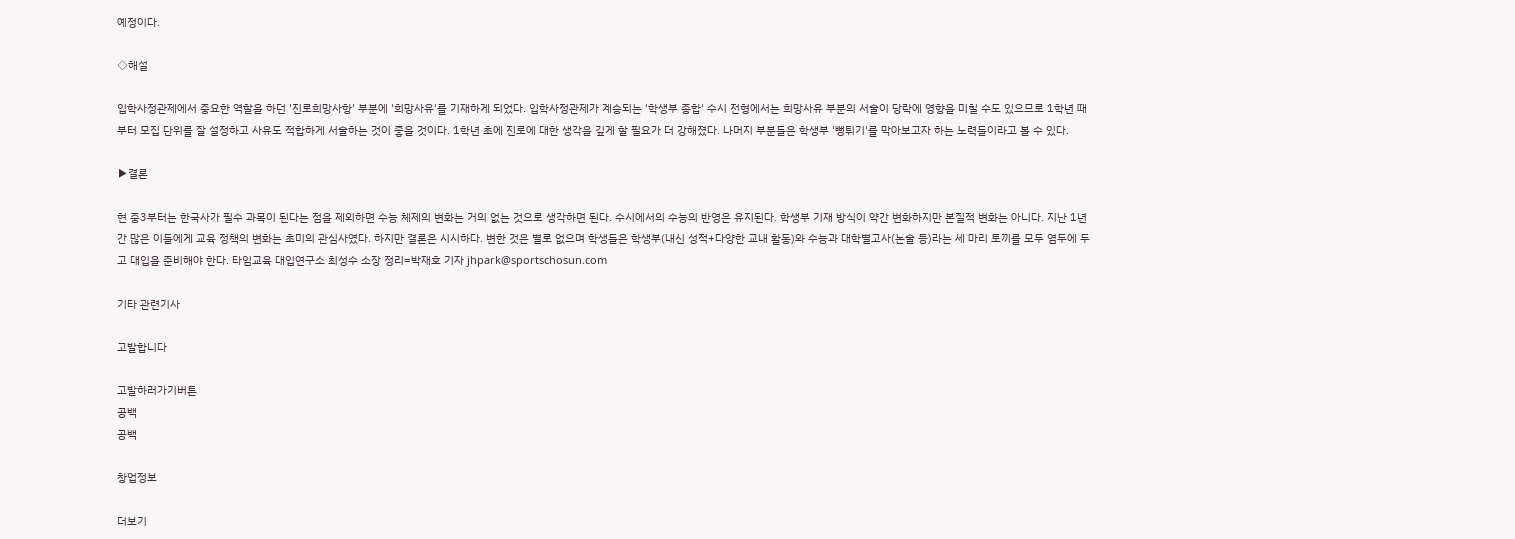예정이다.

◇해설

입학사정관제에서 중요한 역할을 하던 '진로희망사항' 부분에 '희망사유'를 기재하게 되었다. 입학사정관제가 계승되는 '학생부 종합' 수시 전형에서는 희망사유 부분의 서술이 당락에 영향을 미칠 수도 있으므로 1학년 때부터 모집 단위를 잘 설정하고 사유도 적합하게 서술하는 것이 좋을 것이다. 1학년 초에 진로에 대한 생각을 깊게 할 필요가 더 강해졌다. 나머지 부분들은 학생부 '뻥튀기'를 막아보고자 하는 노력들이라고 볼 수 있다.

▶결론

현 중3부터는 한국사가 필수 과목이 된다는 점을 제외하면 수능 체제의 변화는 거의 없는 것으로 생각하면 된다. 수시에서의 수능의 반영은 유지된다. 학생부 기재 방식이 약간 변화하지만 본질적 변화는 아니다. 지난 1년간 많은 이들에게 교육 정책의 변화는 초미의 관심사였다. 하지만 결론은 시시하다. 변한 것은 별로 없으며 학생들은 학생부(내신 성적+다양한 교내 활동)와 수능과 대학별고사(논술 등)라는 세 마리 토끼를 모두 염두에 두고 대입을 준비해야 한다. 타임교육 대입연구소 최성수 소장 정리=박재호 기자 jhpark@sportschosun.com

기타 관련기사

고발합니다

고발하러가기버튼
공백
공백

창업정보

더보기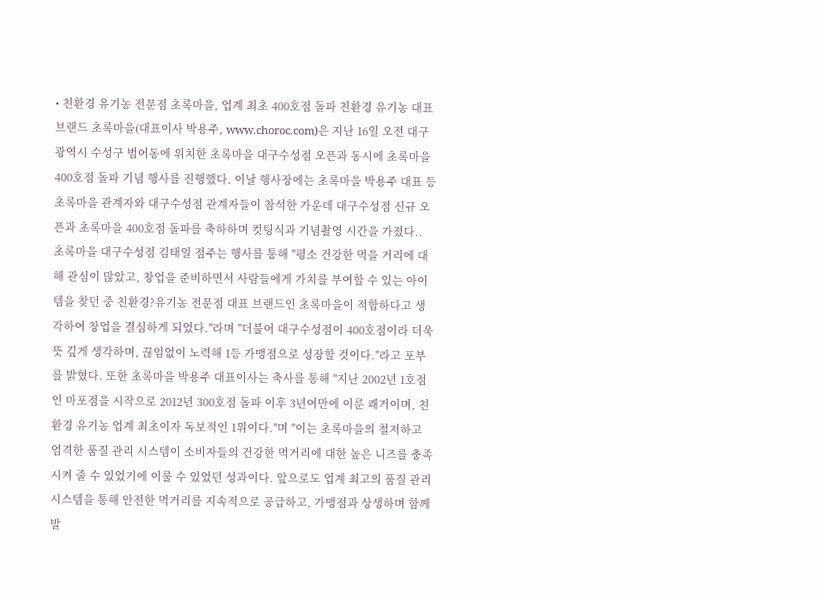• 친환경 유기농 전문점 초록마을, 업계 최초 400호점 돌파 친환경 유기농 대표 브랜드 초록마을(대표이사 박용주, www.choroc.com)은 지난 16일 오전 대구광역시 수성구 범어동에 위치한 초록마을 대구수성점 오픈과 동시에 초록마을 400호점 돌파 기념 행사를 진행했다. 이날 행사장에는 초록마을 박용주 대표 등 초록마을 관계자와 대구수성점 관계자들이 참석한 가운데 대구수성점 신규 오픈과 초록마을 400호점 돌파를 축하하며 컷팅식과 기념촬영 시간을 가졌다.. 초록마을 대구수성점 김태일 점주는 행사를 통해 "평소 건강한 먹을 거리에 대해 관심이 많았고, 창업을 준비하면서 사람들에게 가치를 부여할 수 있는 아이템을 찾던 중 친환경?유기농 전문점 대표 브랜드인 초록마을이 적합하다고 생각하여 창업을 결심하게 되었다."라며 "더불어 대구수성점이 400호점이라 더욱 뜻 깊게 생각하며, 끊임없이 노력해 1등 가맹점으로 성장할 것이다."라고 포부를 밝혔다. 또한 초록마을 박용주 대표이사는 축사를 통해 "지난 2002년 1호점인 마포점을 시작으로 2012년 300호점 돌파 이후 3년여만에 이룬 쾌거이며, 친환경 유기농 업계 최초이자 독보적인 1위이다."며 "이는 초록마을의 철저하고 엄격한 품질 관리 시스템이 소비자들의 건강한 먹거리에 대한 높은 니즈를 충족시켜 줄 수 있었기에 이룰 수 있었던 성과이다. 앞으로도 업계 최고의 품질 관리 시스템을 통해 안전한 먹거리를 지속적으로 공급하고, 가맹점과 상생하며 함께 발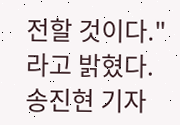전할 것이다."라고 밝혔다. 송진현 기자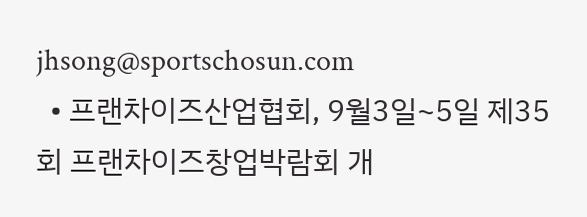jhsong@sportschosun.com
  • 프랜차이즈산업협회, 9월3일~5일 제35회 프랜차이즈창업박람회 개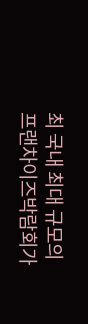최 국내 최대 규모의 프랜차이즈박람회가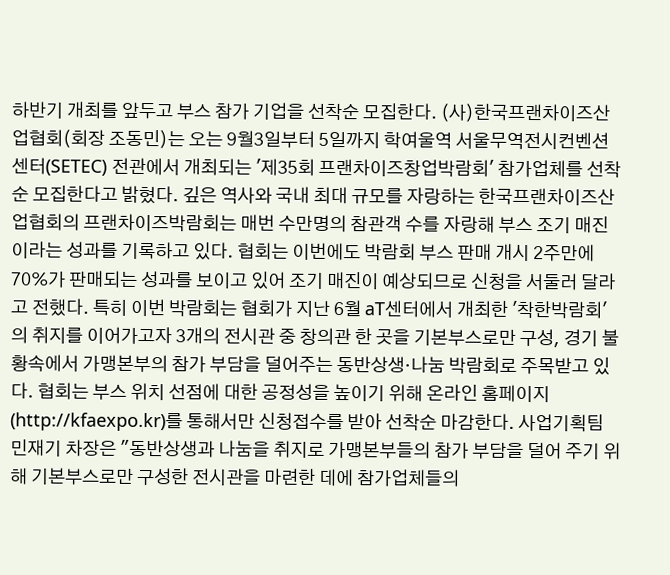하반기 개최를 앞두고 부스 참가 기업을 선착순 모집한다. (사)한국프랜차이즈산업협회(회장 조동민)는 오는 9월3일부터 5일까지 학여울역 서울무역전시컨벤션센터(SETEC) 전관에서 개최되는 '제35회 프랜차이즈창업박람회' 참가업체를 선착순 모집한다고 밝혔다. 깊은 역사와 국내 최대 규모를 자랑하는 한국프랜차이즈산업협회의 프랜차이즈박람회는 매번 수만명의 참관객 수를 자랑해 부스 조기 매진이라는 성과를 기록하고 있다. 협회는 이번에도 박람회 부스 판매 개시 2주만에 70%가 판매되는 성과를 보이고 있어 조기 매진이 예상되므로 신청을 서둘러 달라고 전했다. 특히 이번 박람회는 협회가 지난 6월 aT센터에서 개최한 '착한박람회'의 취지를 이어가고자 3개의 전시관 중 창의관 한 곳을 기본부스로만 구성, 경기 불황속에서 가맹본부의 참가 부담을 덜어주는 동반상생·나눔 박람회로 주목받고 있다. 협회는 부스 위치 선점에 대한 공정성을 높이기 위해 온라인 홈페이지(http://kfaexpo.kr)를 통해서만 신청접수를 받아 선착순 마감한다. 사업기획팀 민재기 차장은 "동반상생과 나눔을 취지로 가맹본부들의 참가 부담을 덜어 주기 위해 기본부스로만 구성한 전시관을 마련한 데에 참가업체들의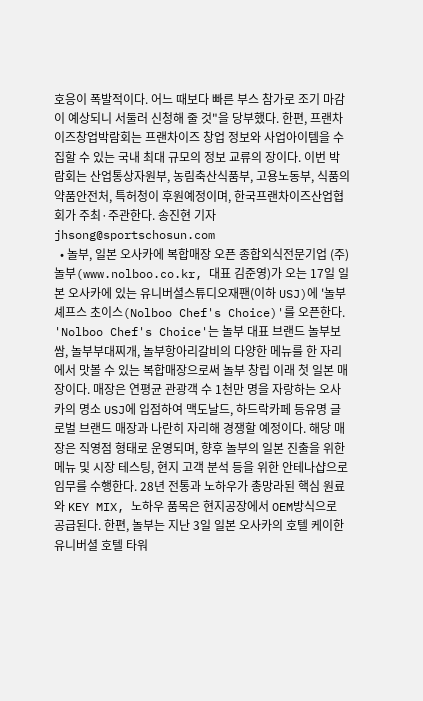호응이 폭발적이다. 어느 때보다 빠른 부스 참가로 조기 마감이 예상되니 서둘러 신청해 줄 것"을 당부했다. 한편, 프랜차이즈창업박람회는 프랜차이즈 창업 정보와 사업아이템을 수집할 수 있는 국내 최대 규모의 정보 교류의 장이다. 이번 박람회는 산업통상자원부, 농림축산식품부, 고용노동부, 식품의약품안전처, 특허청이 후원예정이며, 한국프랜차이즈산업협회가 주최·주관한다. 송진현 기자 jhsong@sportschosun.com
  • 놀부, 일본 오사카에 복합매장 오픈 종합외식전문기업 (주)놀부(www.nolboo.co.kr, 대표 김준영)가 오는 17일 일본 오사카에 있는 유니버셜스튜디오재팬(이하 USJ)에 '놀부 셰프스 초이스(Nolboo Chef's Choice)'를 오픈한다. 'Nolboo Chef's Choice'는 놀부 대표 브랜드 놀부보쌈, 놀부부대찌개, 놀부항아리갈비의 다양한 메뉴를 한 자리에서 맛볼 수 있는 복합매장으로써 놀부 창립 이래 첫 일본 매장이다. 매장은 연평균 관광객 수 1천만 명을 자랑하는 오사카의 명소 USJ에 입점하여 맥도날드, 하드락카페 등유명 글로벌 브랜드 매장과 나란히 자리해 경쟁할 예정이다. 해당 매장은 직영점 형태로 운영되며, 향후 놀부의 일본 진출을 위한 메뉴 및 시장 테스팅, 현지 고객 분석 등을 위한 안테나샵으로 임무를 수행한다. 28년 전통과 노하우가 총망라된 핵심 원료와 KEY MIX, 노하우 품목은 현지공장에서 OEM방식으로 공급된다. 한편, 놀부는 지난 3일 일본 오사카의 호텔 케이한 유니버셜 호텔 타워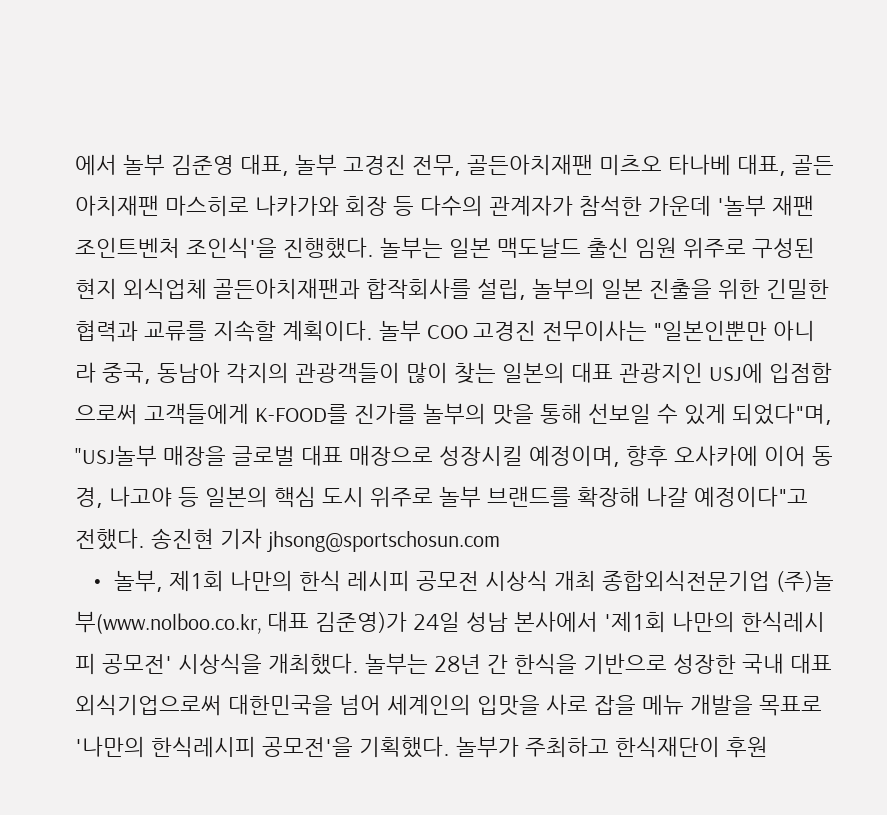에서 놀부 김준영 대표, 놀부 고경진 전무, 골든아치재팬 미츠오 타나베 대표, 골든아치재팬 마스히로 나카가와 회장 등 다수의 관계자가 참석한 가운데 '놀부 재팬 조인트벤처 조인식'을 진행했다. 놀부는 일본 맥도날드 출신 임원 위주로 구성된 현지 외식업체 골든아치재팬과 합작회사를 설립, 놀부의 일본 진출을 위한 긴밀한 협력과 교류를 지속할 계획이다. 놀부 COO 고경진 전무이사는 "일본인뿐만 아니라 중국, 동남아 각지의 관광객들이 많이 찾는 일본의 대표 관광지인 USJ에 입점함으로써 고객들에게 K-FOOD를 진가를 놀부의 맛을 통해 선보일 수 있게 되었다"며, "USJ놀부 매장을 글로벌 대표 매장으로 성장시킬 예정이며, 향후 오사카에 이어 동경, 나고야 등 일본의 핵심 도시 위주로 놀부 브랜드를 확장해 나갈 예정이다"고 전했다. 송진현 기자 jhsong@sportschosun.com
  • 놀부, 제1회 나만의 한식 레시피 공모전 시상식 개최 종합외식전문기업 (주)놀부(www.nolboo.co.kr, 대표 김준영)가 24일 성남 본사에서 '제1회 나만의 한식레시피 공모전' 시상식을 개최했다. 놀부는 28년 간 한식을 기반으로 성장한 국내 대표 외식기업으로써 대한민국을 넘어 세계인의 입맛을 사로 잡을 메뉴 개발을 목표로 '나만의 한식레시피 공모전'을 기획했다. 놀부가 주최하고 한식재단이 후원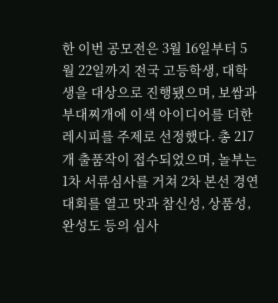한 이번 공모전은 3월 16일부터 5월 22일까지 전국 고등학생, 대학생을 대상으로 진행됐으며, 보쌈과 부대찌개에 이색 아이디어를 더한 레시피를 주제로 선정했다. 총 217개 출품작이 접수되었으며, 놀부는 1차 서류심사를 거쳐 2차 본선 경연대회를 열고 맛과 참신성, 상품성, 완성도 등의 심사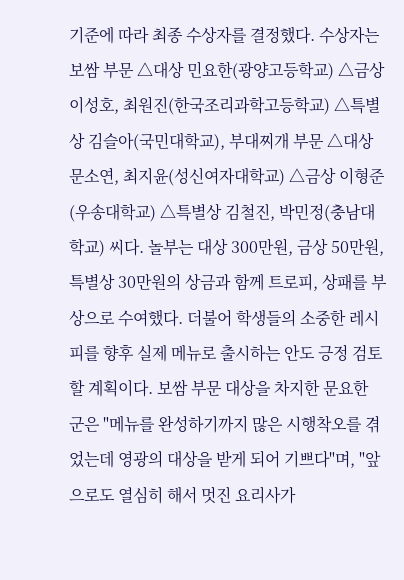기준에 따라 최종 수상자를 결정했다. 수상자는 보쌈 부문 △대상 민요한(광양고등학교) △금상 이성호, 최원진(한국조리과학고등학교) △특별상 김슬아(국민대학교), 부대찌개 부문 △대상 문소연, 최지윤(성신여자대학교) △금상 이형준(우송대학교) △특별상 김철진, 박민정(충남대학교) 씨다. 놀부는 대상 300만원, 금상 50만원, 특별상 30만원의 상금과 함께 트로피, 상패를 부상으로 수여했다. 더불어 학생들의 소중한 레시피를 향후 실제 메뉴로 출시하는 안도 긍정 검토할 계획이다. 보쌈 부문 대상을 차지한 문요한 군은 "메뉴를 완성하기까지 많은 시행착오를 겪었는데 영광의 대상을 받게 되어 기쁘다"며, "앞으로도 열심히 해서 멋진 요리사가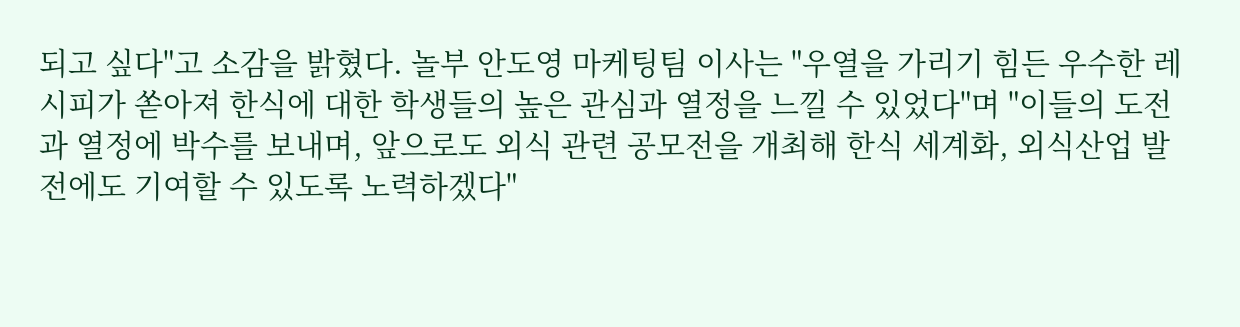되고 싶다"고 소감을 밝혔다. 놀부 안도영 마케팅팀 이사는 "우열을 가리기 힘든 우수한 레시피가 쏟아져 한식에 대한 학생들의 높은 관심과 열정을 느낄 수 있었다"며 "이들의 도전과 열정에 박수를 보내며, 앞으로도 외식 관련 공모전을 개최해 한식 세계화, 외식산업 발전에도 기여할 수 있도록 노력하겠다"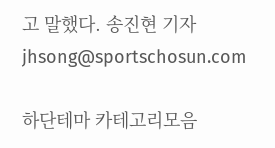고 말했다. 송진현 기자 jhsong@sportschosun.com

하단테마 카테고리모음